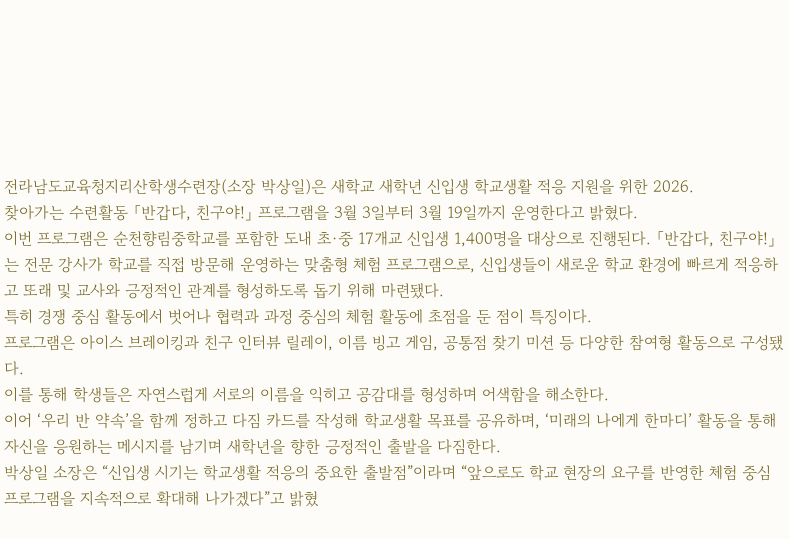전라남도교육청지리산학생수련장(소장 박상일)은 새학교 새학년 신입생 학교생활 적응 지원을 위한 2026.
찾아가는 수련활동 「반갑다, 친구야!」 프로그램을 3월 3일부터 3월 19일까지 운영한다고 밝혔다.
이번 프로그램은 순천향림중학교를 포함한 도내 초·중 17개교 신입생 1,400명을 대상으로 진행된다. 「반갑다, 친구야!」는 전문 강사가 학교를 직접 방문해 운영하는 맞춤형 체험 프로그램으로, 신입생들이 새로운 학교 환경에 빠르게 적응하고 또래 및 교사와 긍정적인 관계를 형성하도록 돕기 위해 마련됐다.
특히 경쟁 중심 활동에서 벗어나 협력과 과정 중심의 체험 활동에 초점을 둔 점이 특징이다.
프로그램은 아이스 브레이킹과 친구 인터뷰 릴레이, 이름 빙고 게임, 공통점 찾기 미션 등 다양한 참여형 활동으로 구성됐다.
이를 통해 학생들은 자연스럽게 서로의 이름을 익히고 공감대를 형성하며 어색함을 해소한다.
이어 ‘우리 반 약속’을 함께 정하고 다짐 카드를 작성해 학교생활 목표를 공유하며, ‘미래의 나에게 한마디’ 활동을 통해 자신을 응원하는 메시지를 남기며 새학년을 향한 긍정적인 출발을 다짐한다.
박상일 소장은 “신입생 시기는 학교생활 적응의 중요한 출발점”이라며 “앞으로도 학교 현장의 요구를 반영한 체험 중심 프로그램을 지속적으로 확대해 나가겠다”고 밝혔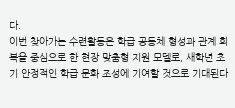다.
이번 찾아가는 수련활동은 학급 공동체 형성과 관계 회복을 중심으로 한 현장 맞춤형 지원 모델로, 새학년 초기 안정적인 학급 문화 조성에 기여할 것으로 기대된다